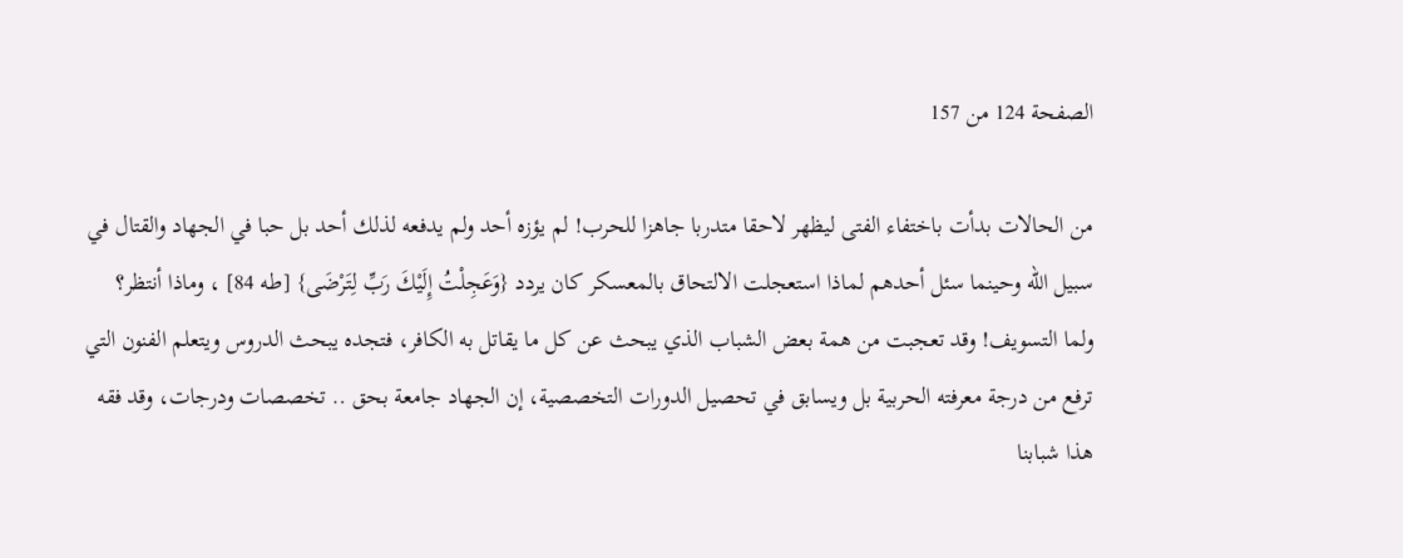الصفحة 124 من 157

من الحالات بدأت باختفاء الفتى ليظهر لاحقا متدربا جاهزا للحرب! لم يؤزه أحد ولم يدفعه لذلك أحد بل حبا في الجهاد والقتال في سبيل الله وحينما سئل أحدهم لماذا استعجلت الالتحاق بالمعسكر كان يردد {وَعَجِلْتُ إِلَيْكَ رَبِّ لِتَرْضَى} [طه 84] ، وماذا أنتظر؟ ولما التسويف! وقد تعجبت من همة بعض الشباب الذي يبحث عن كل ما يقاتل به الكافر، فتجده يبحث الدروس ويتعلم الفنون التي ترفع من درجة معرفته الحربية بل ويسابق في تحصيل الدورات التخصصية، إن الجهاد جامعة بحق .. تخصصات ودرجات، وقد فقه هذا شبابنا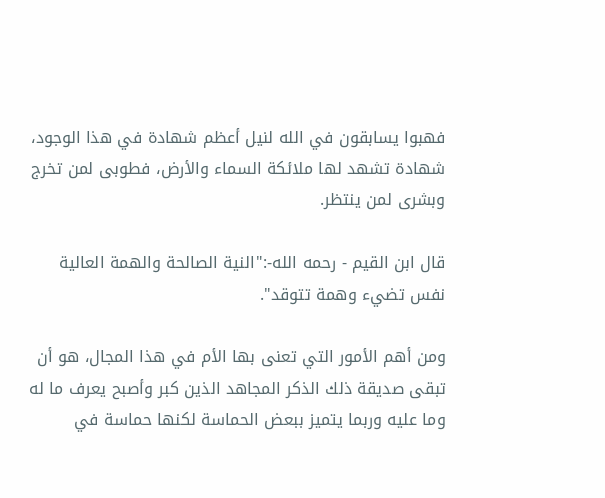فهبوا يسابقون في الله لنيل أعظم شهادة في هذا الوجود، شهادة تشهد لها ملائكة السماء والأرض، فطوبى لمن تخرج وبشرى لمن ينتظر.

قال ابن القيم - رحمه الله-:"النية الصالحة والهمة العالية نفس تضيء وهمة تتوقد".

ومن أهم الأمور التي تعنى بها الأم في هذا المجال، هو أن تبقى صديقة ذلك الذكر المجاهد الذين كبر وأصبح يعرف ما له وما عليه وربما يتميز ببعض الحماسة لكنها حماسة في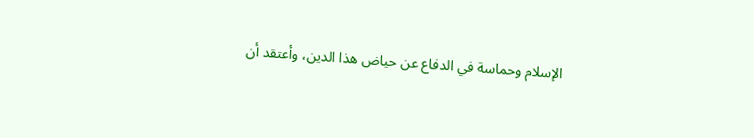الإسلام وحماسة في الدفاع عن حياض هذا الدين، وأعتقد أن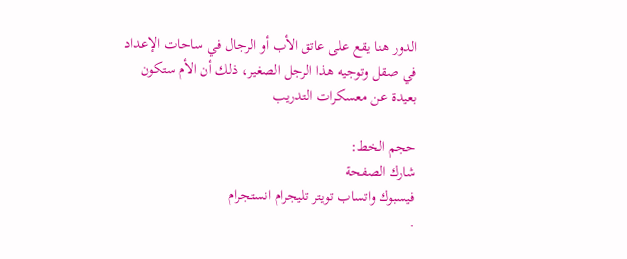الدور هنا يقع على عاتق الأب أو الرجال في ساحات الإعداد في صقل وتوجيه هذا الرجل الصغير، ذلك أن الأم ستكون بعيدة عن معسكرات التدريب

حجم الخط:
شارك الصفحة
فيسبوك واتساب تويتر تليجرام انستجرام
.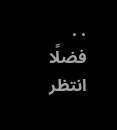. .
فضلًا انتظر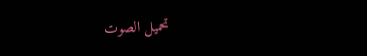تحميل الصوت